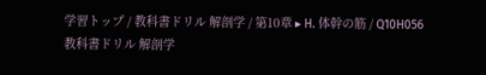学習トップ / 教科書ドリル 解剖学 / 第10章 ▸ H. 体幹の筋 / Q10H056
教科書ドリル 解剖学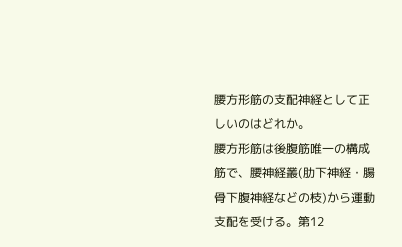腰方形筋の支配神経として正しいのはどれか。
腰方形筋は後腹筋唯一の構成筋で、腰神経叢(肋下神経・腸骨下腹神経などの枝)から運動支配を受ける。第12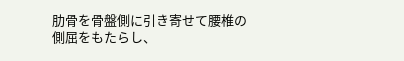肋骨を骨盤側に引き寄せて腰椎の側屈をもたらし、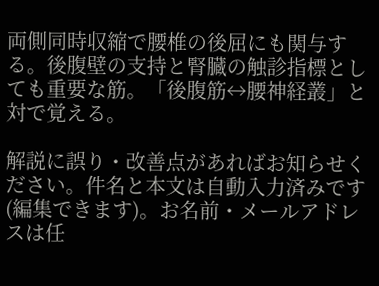両側同時収縮で腰椎の後屈にも関与する。後腹壁の支持と腎臓の触診指標としても重要な筋。「後腹筋↔腰神経叢」と対で覚える。

解説に誤り・改善点があればお知らせください。件名と本文は自動入力済みです(編集できます)。お名前・メールアドレスは任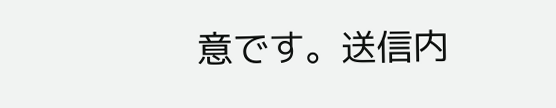意です。送信内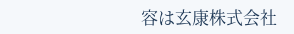容は玄康株式会社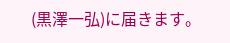(黒澤一弘)に届きます。